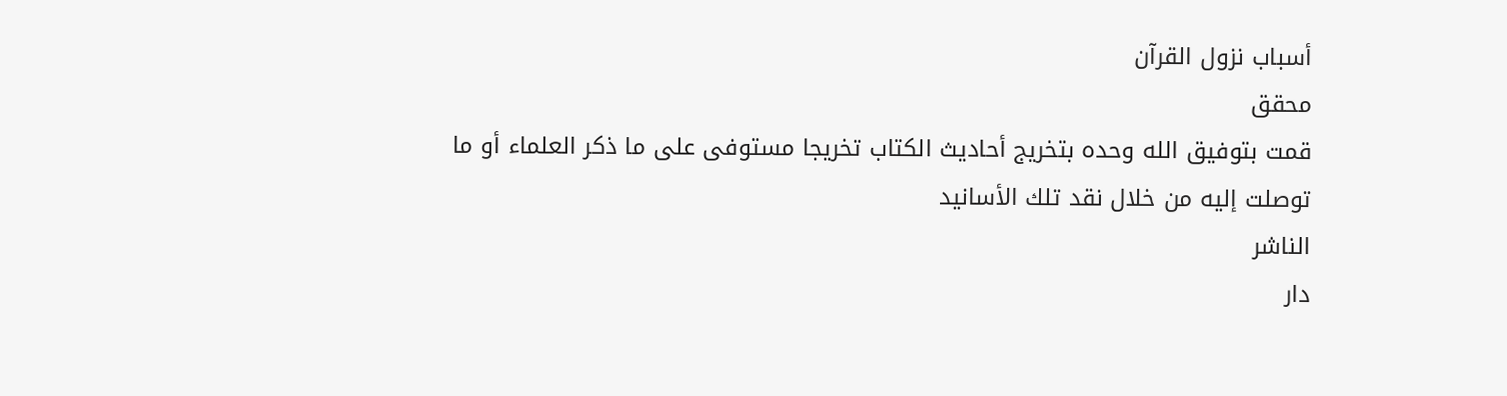أسباب نزول القرآن
محقق
قمت بتوفيق الله وحده بتخريج أحاديث الكتاب تخريجا مستوفى على ما ذكر العلماء أو ما توصلت إليه من خلال نقد تلك الأسانيد
الناشر
دار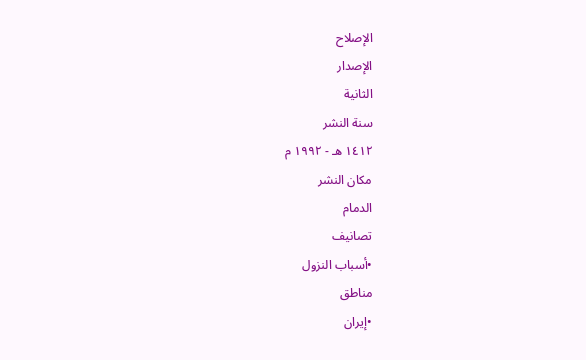الإصلاح
الإصدار
الثانية
سنة النشر
١٤١٢ هـ - ١٩٩٢ م
مكان النشر
الدمام
تصانيف
•أسباب النزول
مناطق
•إيران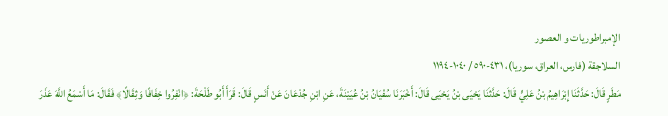الإمبراطوريات و العصور
السلاجقة (فارس، العراق، سوريا)، ٤٣١-٥٩٠ / ١٠٤٠-١١٩٤
مَطَرٍ قَالَ: حَدَّثَنَا إِبْرَاهِيمُ بْنُ عَلِيٍّ قَالَ: حَدَّثَنَا يَحْيَى بْنُ يَحْيَى قَالَ: أَخْبَرَنَا سُفْيَانُ بْنُ عُيَيْنَةَ، عَنِ ابْنِ جُدْعَانَ عَنْ أَنَسٍ قَالَ: قَرَأَ أَبُو طَلْحَةَ: ﴿انْفِرُوا خِفَافًا وَثِقَالًا﴾ فَقَالَ: مَا أَسْمَعُ اللَّهَ عَذَرَ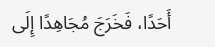أَحَدًا، فَخَرَجَ مُجَاهِدًا إِلَى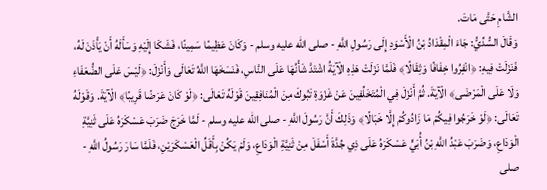الشَّامِ حَتَّى مَاتَ.
وَقَالَ السُّدِّيُّ: جَاءَ الْمِقْدَادُ بْنُ الْأَسْوَدِ إِلَى رَسُولِ اللَّهِ - صلى الله عليه وسلم - وَكَانَ عَظِيمًا سَمِينًا، فَشَكَا إِلَيْهِ وَسَأَلَهُ أَنْ يَأْذَنَ لَهُ، فَنَزَلَتْ فِيهِ: ﴿انْفِرُوا خِفَافًا وَثِقَالًا﴾ فَلَمَّا نَزَلَتْ هَذِهِ الْآيَةُ اشْتَدَّ شَأْنُهَا عَلَى النَّاسِ، فَنَسَخَهَا اللَّهُ تَعَالَى وَأَنْزَلَ: ﴿لَيْسَ عَلَى الضُّعَفَاءِ وَلَا عَلَى الْمَرْضَى﴾ الْآيَةَ. ثُمَّ أَنْزَلَ فِي الْمُتَخَلِّفِينَ عَنْ غَزْوَةِ تَبُوكَ مِنَ الْمُنَافِقِينَ قَوْلَهُ تَعَالَى: ﴿لَوْ كَانَ عَرَضًا قَرِيبًا﴾ الْآيَةَ. وَقَوْلَهُ تَعَالَى: ﴿لَوْ خَرَجُوا فِيكُمْ مَا زَادُوكُمْ إِلَّا خَبَالًا﴾ وَذَلِكَ أَنَّ رَسُولَ اللَّهِ - صلى الله عليه وسلم - لَمَّا خَرَجَ ضَرَبَ عَسْكَرَهُ عَلَى ثَنِيَّةِ الْوَدَاعِ، وَضَرَبَ عَبْدُ اللَّهِ بْنُ أُبَيٍّ عَسْكَرَهُ عَلَى ذِي جُدَّةَ أَسْفَلَ مِنْ ثَنِيَّةِ الْوَدَاعِ، وَلَمْ يَكُنْ بِأَقَلِّ الْعَسْكَرَيْنِ، فَلَمَّا سَارَ رَسُولُ اللَّهِ - صلى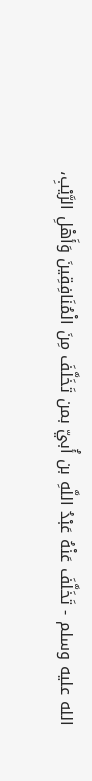الله عليه وسلم - تَخَلَّفَ عَنْهُ عَبْدُ اللَّهِ بن أُبيّ بمن تَخَلَّفَ مِنَ الْمُنَافِقِينَ وَأَهْلِ الرَّيْبِ،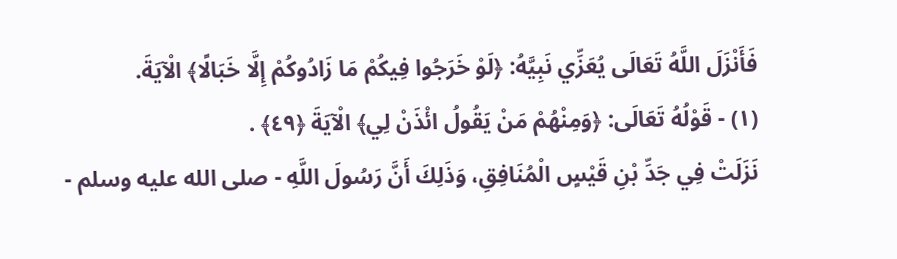فَأَنْزَلَ اللَّهُ تَعَالَى يُعَزِّي نَبِيَّهُ: ﴿لَوْ خَرَجُوا فِيكُمْ مَا زَادُوكُمْ إِلَّا خَبَالًا﴾ الْآيَةَ.
(١) - قَوْلُهُ تَعَالَى: ﴿وَمِنْهُمْ مَنْ يَقُولُ ائْذَنْ لِي﴾ الْآيَةَ ﴿٤٩﴾ .
نَزَلَتْ فِي جَدِّ بْنِ قَيْسٍ الْمُنَافِقِ، وَذَلِكَ أَنَّ رَسُولَ اللَّهِ - صلى الله عليه وسلم -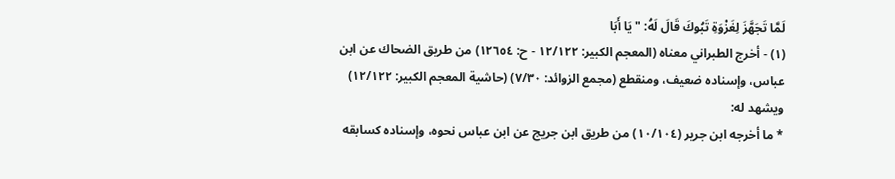لَمَّا تَجَهَّزَ لِغَزْوَةِ تَبُوكَ قَالَ لَهُ: "يَا أَبَا
(١) - أخرج الطبراني معناه (المعجم الكبير: ١٢/١٢٢ - ح: ١٢٦٥٤) من طريق الضحاك عن ابن عباس، وإسناده ضعيف، ومنقطع (مجمع الزوائد: ٧/٣٠) (حاشية المعجم الكبير: ١٢/١٢٢) ويشهد له:
* ما أخرجه ابن جرير (١٠/١٠٤) من طريق ابن جريج عن ابن عباس نحوه، وإسناده كسابقه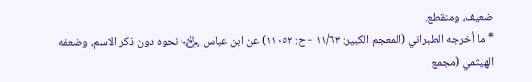ضعيف، ومنقطع.
* ما أخرجه الطبراني (المعجم الكبير: ١١/٦٣ - ح: ١١٠٥٢) عن ابن عباس ﵄ نحوه دون ذكر الاسم، وضعفه الهيثمي (مجمع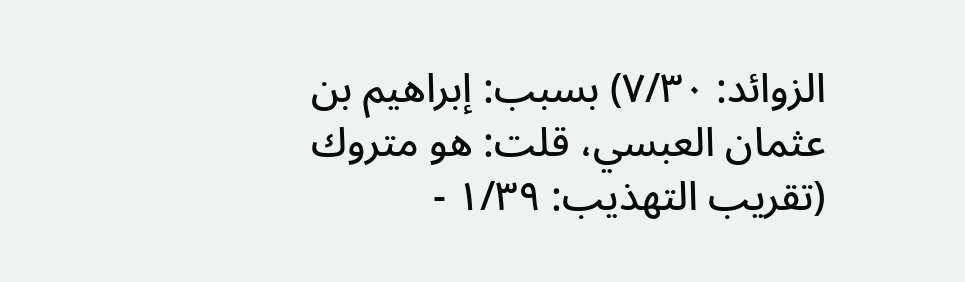الزوائد: ٧/٣٠) بسبب: إبراهيم بن عثمان العبسي، قلت: هو متروك (تقريب التهذيب: ١/٣٩ -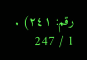رقم: ٢٤١) .
1 / 247